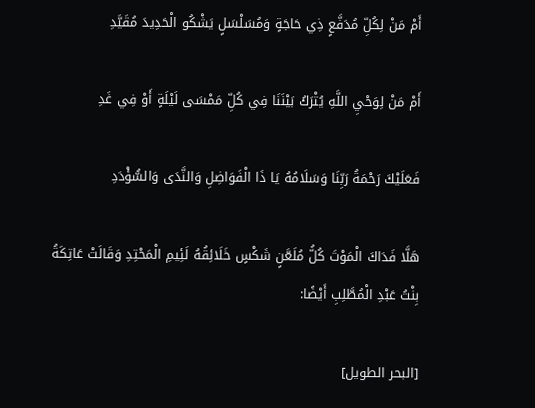أَمْ مَنْ لِكُلِّ مُدَفَّعٍ ذِي حَاجَةٍ وَمُسَلْسَلٍ يَشْكُو الْحَدِيدَ مُقَيَّدِ

أَمْ مَنْ لِوَحْيِ اللَّهِ يُتْرَكُ بَيْنَنَا فِي كُلِّ مَمْسَى لَيْلَةٍ أَوْ فِي غَدِ

فَعَلَيْكَ رَحْمَةُ رَبِّنَا وَسَلَامُهُ يَا ذَا الْفَوَاضِلِ وَالنَّدَى وَالسُّؤْدَدِ

هَلَّا فَدَاكَ الْمَوْتَ كُلُّ مُلَعَّنٍ شَكْسٍ خَلَائِقُهُ لَئِيمِ الْمَحْتِدِ وَقَالَتْ عَاتِكَةُ بِنْتُ عَبْدِ الْمُطَّلِبِ أَيْضًا:

[البحر الطويل]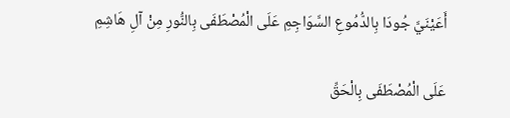أَعَيْنَيَّ جُودَا بِالدُّمُوعِ السَّوَاجِمِ عَلَى الْمُصْطَفَى بِالنُّورِ مِنْ آلِ هَاشِمِ

عَلَى الْمُصْطَفَى بِالْحَقِّ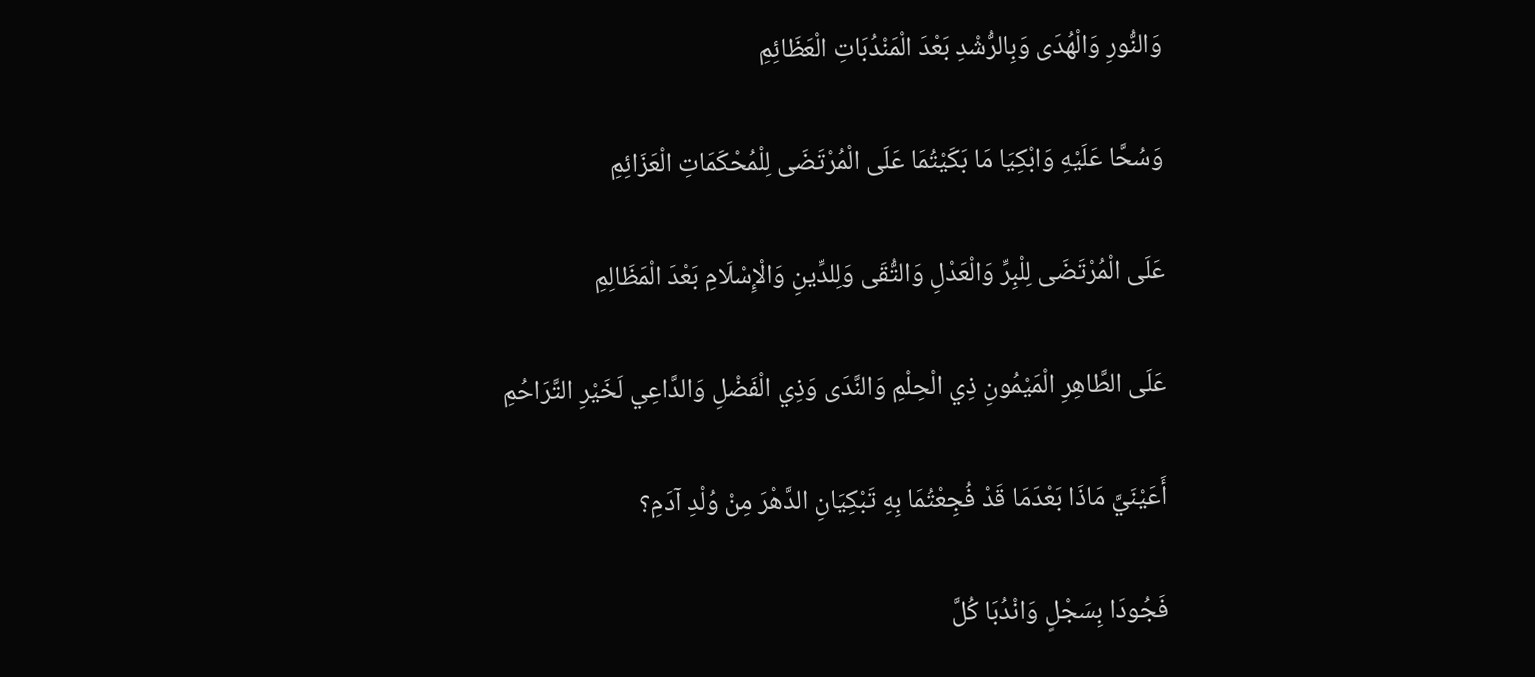وَالنُّورِ وَالْهُدَى وَبِالرُّشْدِ بَعْدَ الْمَنْدُبَاتِ الْعَظَائِمِ

وَسُحَّا عَلَيْهِ وَابْكِيَا مَا بَكَيْتُمَا عَلَى الْمُرْتَضَى لِلْمُحْكَمَاتِ الْعَزَائِمِ

عَلَى الْمُرْتَضَى لِلْبِرِّ وَالْعَدْلِ وَالتُّقَى وَلِلدِّينِ وَالْإِسْلَامِ بَعْدَ الْمَظَالِمِ

عَلَى الطَّاهِرِ الْمَيْمُونِ ذِي الْحِلْمِ وَالنَّدَى وَذِي الْفَضْلِ وَالدَّاعِي لَخَيْرِ التَّرَاحُمِ

أَعَيْنَيَّ مَاذَا بَعْدَمَا قَدْ فُجِعْتُمَا بِهِ تَبْكِيَانِ الدَّهْرَ مِنْ وُلْدِ آدَمِ؟

فَجُودَا بِسَجْلٍ وَانْدُبَا كُلَّ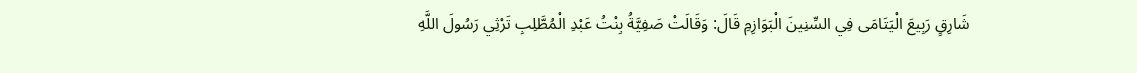شَارِقٍ رَبِيعَ الْيَتَامَى فِي السِّنِينَ الْبَوَازِمِ قَالَ: وَقَالَتْ صَفِيَّةُ بِنْتُ عَبْدِ الْمُطَّلِبِ تَرْثِي رَسُولَ اللَّهِ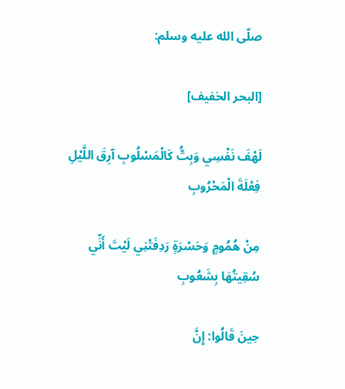صلّى الله عليه وسلم:

[البحر الخفيف]

لَهْفَ نَفْسِي وَبِتُّ كَالْمَسْلُوبِ آرِقَ اللَّيْلِ فِعْلَةَ الْمَحْرُوبِ

مِنْ هُمُومٍ وَحَسْرَةٍ رَدِفَتْنِي لَيْتَ أَنِّي سُقِيتُهَا بِشَعُوبِ

حِينَ قَالُوا: إِنَّ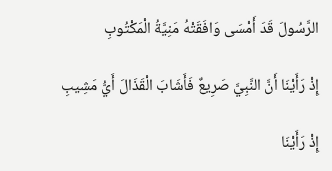الرَّسُولَ قَدَ أَمْسَى وَافَقَتْهُ مَنِيَّةُ الْمَكْتُوبِ

إِذْ رَأَيْنَا أَنَّ النَّبِيَّ صَرِيعٌ فَأَشَابَ الْقَذَالَ أَيُّ مَشِيبِ

إِذْ رَأَيْنَا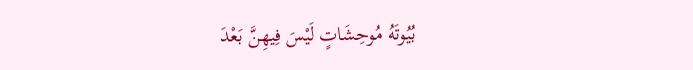بُيُوتَهُ مُوحِشَاتٍ لَيْسَ فِيهِنَّ بَعْدَ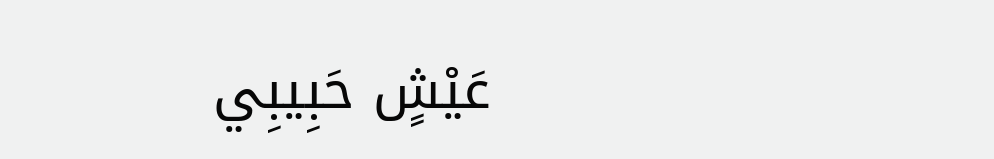عَيْشٍ حَبِيبِي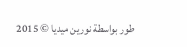طور بواسطة نورين ميديا © 2015